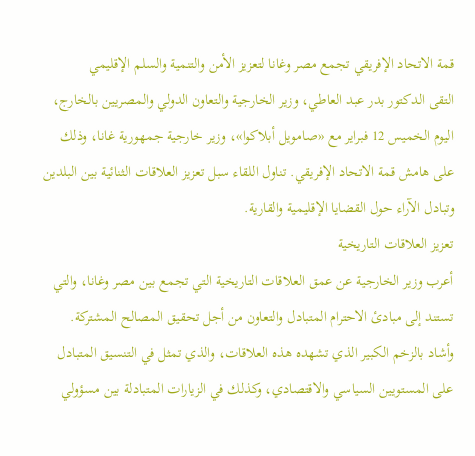قمة الاتحاد الإفريقي تجمع مصر وغانا لتعزيز الأمن والتنمية والسلم الإقليمي
التقى الدكتور بدر عبد العاطي، وزير الخارجية والتعاون الدولي والمصريين بالخارج، اليوم الخميس 12 فبراير مع «صامويل أبلاكوا»، وزير خارجية جمهورية غانا، وذلك على هامش قمة الاتحاد الإفريقي. تناول اللقاء سبل تعزيز العلاقات الثنائية بين البلدين وتبادل الآراء حول القضايا الإقليمية والقارية.
تعزيز العلاقات التاريخية
أعرب وزير الخارجية عن عمق العلاقات التاريخية التي تجمع بين مصر وغانا، والتي تستند إلى مبادئ الاحترام المتبادل والتعاون من أجل تحقيق المصالح المشتركة. وأشاد بالزخم الكبير الذي تشهده هذه العلاقات، والذي تمثل في التنسيق المتبادل على المستويين السياسي والاقتصادي، وكذلك في الزيارات المتبادلة بين مسؤولي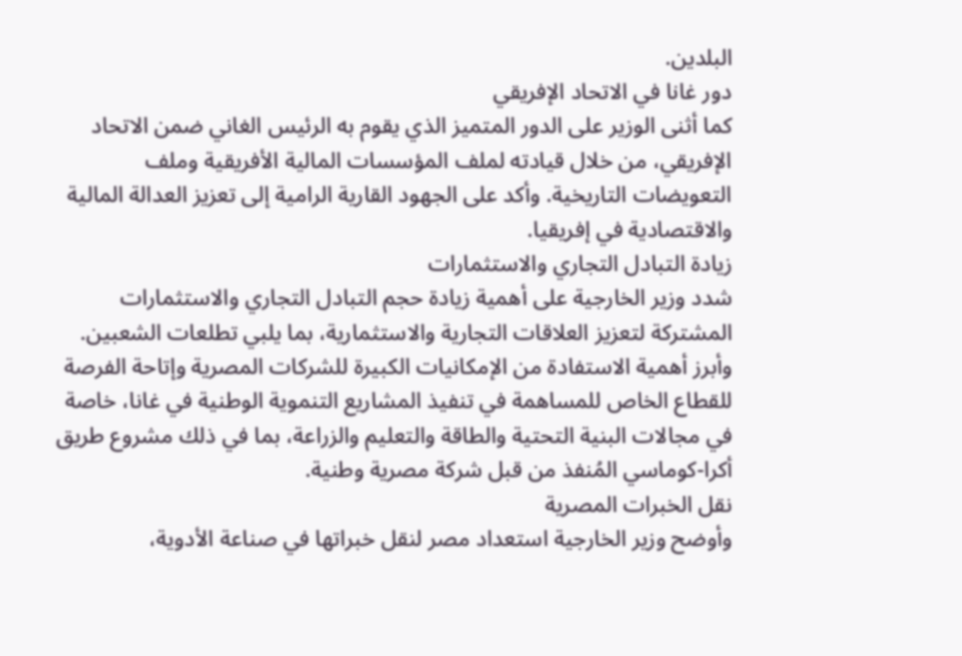البلدين.
دور غانا في الاتحاد الإفريقي
كما أثنى الوزير على الدور المتميز الذي يقوم به الرئيس الغاني ضمن الاتحاد الإفريقي، من خلال قيادته لملف المؤسسات المالية الأفريقية وملف التعويضات التاريخية. وأكد على الجهود القارية الرامية إلى تعزيز العدالة المالية والاقتصادية في إفريقيا.
زيادة التبادل التجاري والاستثمارات
شدد وزير الخارجية على أهمية زيادة حجم التبادل التجاري والاستثمارات المشتركة لتعزيز العلاقات التجارية والاستثمارية، بما يلبي تطلعات الشعبين. وأبرز أهمية الاستفادة من الإمكانيات الكبيرة للشركات المصرية وإتاحة الفرصة للقطاع الخاص للمساهمة في تنفيذ المشاريع التنموية الوطنية في غانا، خاصة في مجالات البنية التحتية والطاقة والتعليم والزراعة، بما في ذلك مشروع طريق أكرا-كوماسي المُنفذ من قبل شركة مصرية وطنية.
نقل الخبرات المصرية
وأوضح وزير الخارجية استعداد مصر لنقل خبراتها في صناعة الأدوية،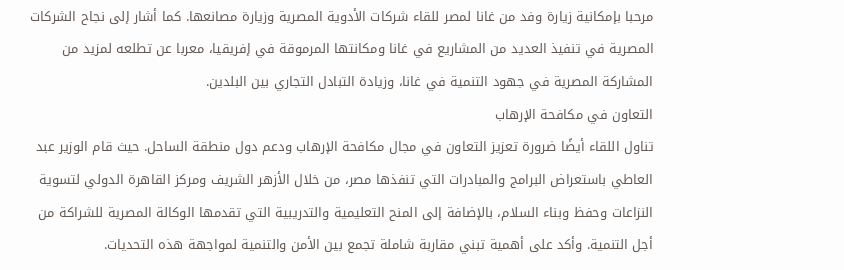مرحبا بإمكانية زيارة وفد من غانا لمصر للقاء شركات الأدوية المصرية وزيارة مصانعها. كما أشار إلى نجاح الشركات المصرية في تنفيذ العديد من المشاريع في غانا ومكانتها المرموقة في إفريقيا، معربا عن تطلعه لمزيد من المشاركة المصرية في جهود التنمية في غانا، وزيادة التبادل التجاري بين البلدين.
التعاون في مكافحة الإرهاب
تناول اللقاء أيضًا ضرورة تعزيز التعاون في مجال مكافحة الإرهاب ودعم دول منطقة الساحل. حيث قام الوزير عبد العاطي باستعراض البرامج والمبادرات التي تنفذها مصر، من خلال الأزهر الشريف ومركز القاهرة الدولي لتسوية النزاعات وحفظ وبناء السلام، بالإضافة إلى المنح التعليمية والتدريبية التي تقدمها الوكالة المصرية للشراكة من أجل التنمية. وأكد على أهمية تبني مقاربة شاملة تجمع بين الأمن والتنمية لمواجهة هذه التحديات.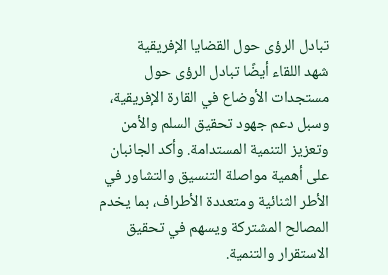تبادل الرؤى حول القضايا الإفريقية
شهد اللقاء أيضًا تبادل الرؤى حول مستجدات الأوضاع في القارة الإفريقية، وسبل دعم جهود تحقيق السلم والأمن وتعزيز التنمية المستدامة. وأكد الجانبان على أهمية مواصلة التنسيق والتشاور في الأطر الثنائية ومتعددة الأطراف، بما يخدم المصالح المشتركة ويسهم في تحقيق الاستقرار والتنمية.